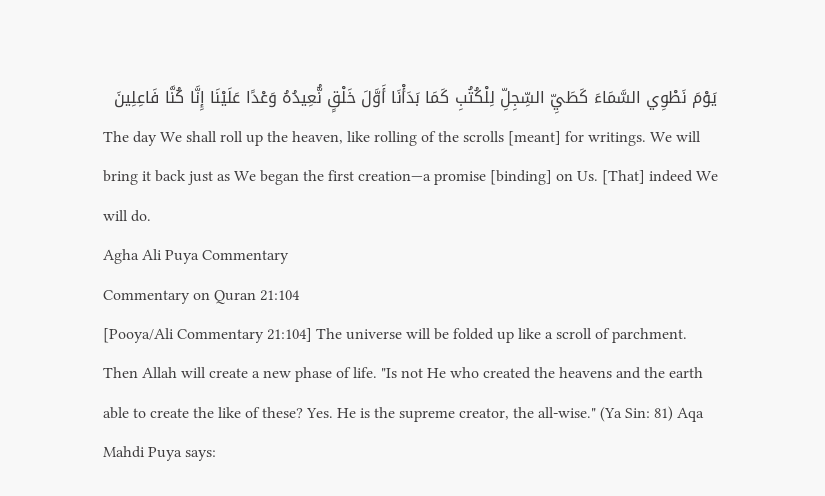يَوْمَ نَطْوِي السَّمَاءَ كَطَيِّ السِّجِلِّ لِلْكُتُبِ كَمَا بَدَأْنَا أَوَّلَ خَلْقٍ نُّعِيدُهُ وَعْدًا عَلَيْنَا إِنَّا كُنَّا فَاعِلِينَ
The day We shall roll up the heaven, like rolling of the scrolls [meant] for writings. We will bring it back just as We began the first creation—a promise [binding] on Us. [That] indeed We will do.
Agha Ali Puya Commentary
Commentary on Quran 21:104
[Pooya/Ali Commentary 21:104] The universe will be folded up like a scroll of parchment. Then Allah will create a new phase of life. "Is not He who created the heavens and the earth able to create the like of these? Yes. He is the supreme creator, the all-wise." (Ya Sin: 81) Aqa Mahdi Puya says: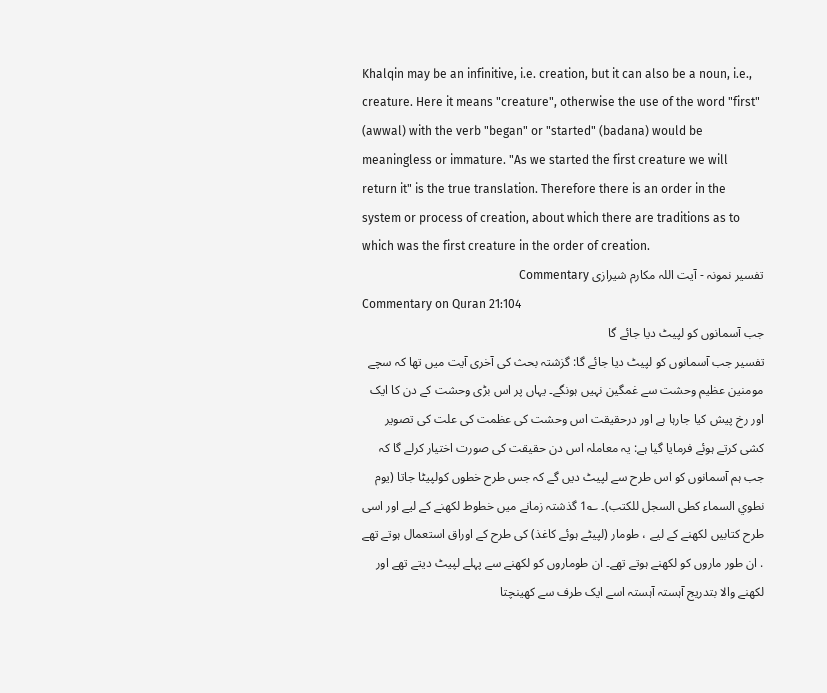Khalqin may be an infinitive, i.e. creation, but it can also be a noun, i.e., creature. Here it means "creature", otherwise the use of the word "first" (awwal) with the verb "began" or "started" (badana) would be meaningless or immature. "As we started the first creature we will return it" is the true translation. Therefore there is an order in the system or process of creation, about which there are traditions as to which was the first creature in the order of creation.
تفسیر نمونہ - آیت اللہ مکارم شیرازی Commentary
Commentary on Quran 21:104
جب آسمانوں کو لپیٹ دیا جائے گا
تفسیر جب آسمانوں کو لپیٹ دیا جائے گا: گزشتہ بحث کی آخری آیت میں تھا کہ سچے مومنین عظیم وحشت سے غمگین نہیں ہونگے۔ یہاں پر اس بڑی وحشت کے دن کا ایک اور رخ پیش کیا جارہا ہے اور درحقیقت اس وحشت کی عظمت کی علت کی تصویر کشی کرتے ہوئے فرمایا گیا ہے: یہ معاملہ اس دن حقیقت کی صورت اختیار کرلے گا کہ جب ہم آسمانوں کو اس طرح سے لپیٹ دیں گے کہ جس طرح خطوں کولپیٹا جاتا (يوم نطوي السماء كطى السجل للكتب)۔ ؎1 گذشتہ زمانے میں خطوط لکھنے کے لیے اور اسی طرح کتابیں لکھنے کے لیے ، طومار (لپیٹے ہوئے کاغذ) کی طرح کے اوراق استعمال ہوتے تھے . ان طور ماروں کو لکھنے ہوتے تھے۔ ان طوماروں کو لکھنے سے پہلے لپیٹ دیتے تھے اور لکھنے والا بتدریج آہستہ آہستہ اسے ایک طرف سے کھینچتا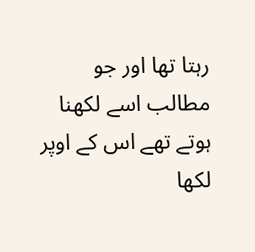رہتا تها اور جو مطالب اسے لکھنا ہوتے تھے اس کے اوپر لکھا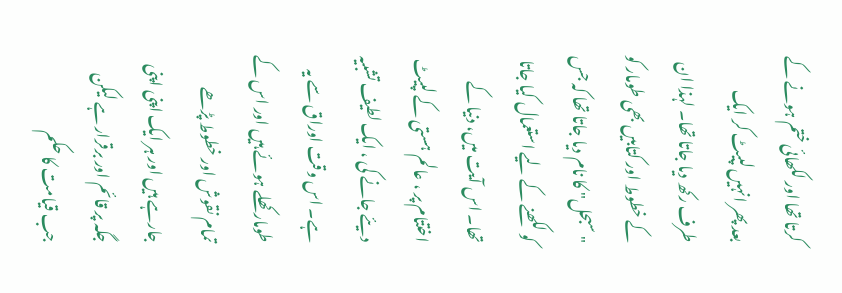کرتا تھا اور لکھائی ختم ہونے کے بعد پھر انہیں لپیٹ کر ایک طرف رکھ دیا جاتا تھا۔ لہذا ان کے خطوط اور کتابیں بھی طومار کو "سبحل" کا نام دیا جاتا تھا کہ جس کو لکھنے کے لیے استعمال کیا جاتا تھا۔ اس آیت میں، دنیا کے اختتام پر ، عالم ہستی کے لپیٹ دیئے جانے کی ، ایک لطیف تشبیہ ہے۔ اس وقت اوراق سے یہ طومار کھلے ہوئے ہیں اور اس کے تمام نقوش اور خطوط پڑھے جارہے ہیں اور ہر ایک اپنی اپنی جگہ پر قائم اور برقرار ہے لیکن جب قیامت کا حکم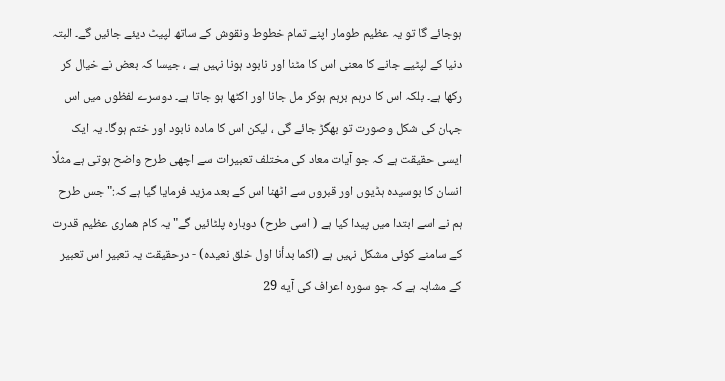ہوجائے گا تو یہ عظیم طومار اپنے تمام خطوط ونقوش کے ساتھ لپیٹ دیئے جائیں گے۔ البتہ دنیا کے لپٹیے جانے کا معنی اس کا مٹنا اور نابود ہونا نہیں ہے ، جیسا کہ بعض نے خیال کر رکھا ہے۔ بلکہ اس کا درہم برہم ہوکر مل جانا اور اکٹھا ہو جاتا ہے۔ دوسرے لفظوں میں اس جہان کی شکل وصورت تو بھگڑ جائے گی ، لیکن اس کا ماده نابود اور ختم ہوگا۔ یہ ایک ایسی حقیقت ہے کہ جو آیات معاد کی مختلف تعبیرات سے اچھی طرح واضح ہوتی ہے مثلًا انسان کا بوسیده ہڈیوں اور قبروں سے اٹھنا اس کے بعد مزید فرمایا گیا ہے کہ:" جس طرح ہم نے اسے ابتدا میں پیدا کیا ہے ( اسی طرح) دوبارہ پلٹائیں گے" یہ کام هماری عظیم قدرت کے سامنے کوئی مشکل نہیں ہے (اكما بدأنا اول خلق نعيده) - درحقیقت یہ تعبیر اس تعبیر کے مشابہ ہے کہ جو سوره اعراف کی آیه 29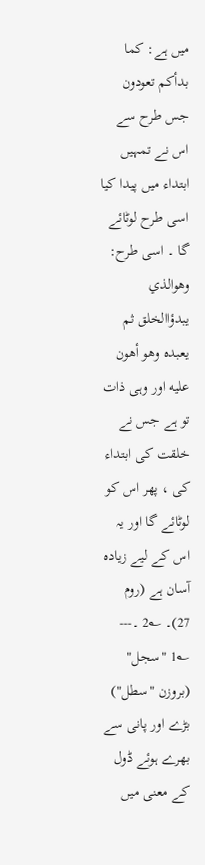میں ہے: كما بدأكم تعودون جس طرح سے اس نے تمہیں ابتداء میں پیدا کیا اسی طرح لوٹائے گا ۔ اسی طرح: وهوالذي يبدؤاالخلق ثم يعبده وهو أهون عليه اور وہی ذات تو ہے جس نے خلقت کی ابتداء کی ، پھر اس کو لوٹائے گا اور یہ اس کے لیے زیادہ آسان ہے (روم 27)۔ ؎2 ۔--- ؎1 "سجل" (بروزن "سطل") بڑے اور پانی سے بھرے ہوئے ڈول کے معنی میں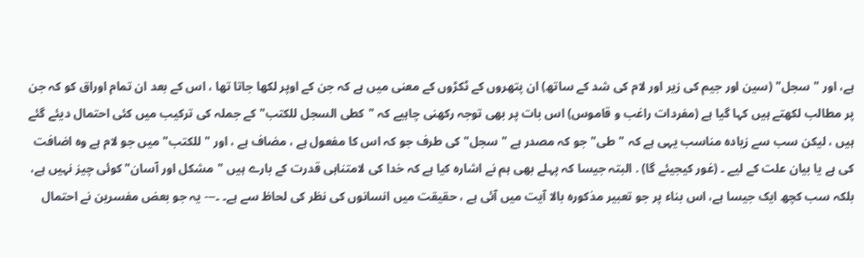ہے، اور "سجل" (سین اور جیم کی زیر اور لام کی شد کے ساتھ) ان پتھروں کے ٹکڑوں کے معنی میں ہے کہ جن کے اوپر لکھا جاتا تھا ، اس کے بعد ان تمام اوراق کو کہ جن پر مطالب لکھتے ہیں کہا گیا ہے (مفردات راغب و قاموس) اس بات پر بھی توجہ رکھنی چاہیے کہ "کطى السجل للكتب" کے جملہ کی ترکیب میں کئی احتمال دیئے گئے ہیں ، لیکن سب سے زیادہ مناسب یہی ہے کہ "طی" جو کہ مصدر ہے "سجل" کی طرف جو کہ اس کا مفعول ہے ، مضاف ہے ، اور " للكتب" میں جو لام ہے وہ اضافت کی ہے یا بیان علت کے لیے ۔ (غور کیجیئے گا) . البتہ جیسا کہ پہلے بھی ہم نے اشارہ کیا ہے کہ خدا کی لامتناہی قدرت کے بارے ہیں "مشکل اور آسان" کوئی چیز نہیں ہے، بلکہ سب کچھ ایک جیسا ہے، اس بناء پر جو تعبیر مذکورہ بالا آیت میں آئی ہے ، حقیقت میں انسانوں کی نظر کی لحاظ سے ہے۔ ۔--- یہ جو بعض مفسرین نے احتمال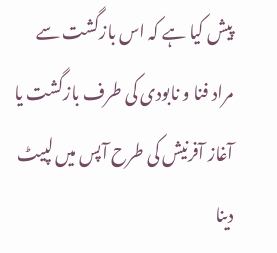پیش کیا ہے کہ اس بازگشت سے مراد فنا و نابودی کی طرف بازگشت یا آغاز آفرنیش کی طرح آپس میں لپیٹ دینا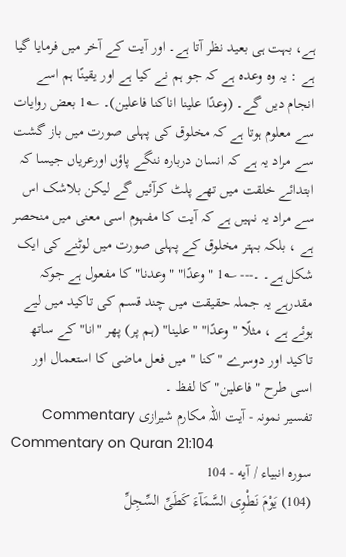ہے، بہت ہی بعید نظر آتا ہے۔ اور آیت کے آخر میں فرمایا گیا ہے : یہ وہ وعدہ ہے کہ جو ہم نے کیا ہے اور یقینًا ہم اسے انجام دیں گے۔ (وعدًا علينا اناكنا فاعلين)۔ ؎1 بعض روایات سے معلوم ہوتا ہے کہ مخلوق کی پہلی صورت میں باز گشت سے مراد یہ ہے کہ انسان درباره ننگے پاؤں اورعریاں جیسا کہ ابتدائے خلقت میں تھے پلٹ کرآئیں گے لیکن بلاشک اس سے مراد یہ نہیں ہے کہ آیت کا مفہوم اسی معنی میں منحصر ہے ، بلکہ بہتر مخلوق کے پہلی صورت میں لوٹنے کی ایک شکل ہے۔ ۔--- ؎1 "وعدًا" "وعدنا" کا مفعول ہے جوکہ مقدرہے یہ جملہ حقیقت میں چند قسم کی تاکید میں لیے ہوئے ہے ، مثلًا "وعدًا" "علينا" (ہم پر) پھر "انا" کے ساتھ تاکید اور دوسرے "كنا " میں فعل ماضی کا استعمال اور اسی طرح " فاعلين" کا لفظ ۔
تفسیر نمونہ - آیت اللہ مکارم شیرازی Commentary
Commentary on Quran 21:104
سورہ انبیاء / آیه - 104
(104) يَوْمَ نَطْوِى السَّمَآءَ كَطَىِّ السِّجِلِّ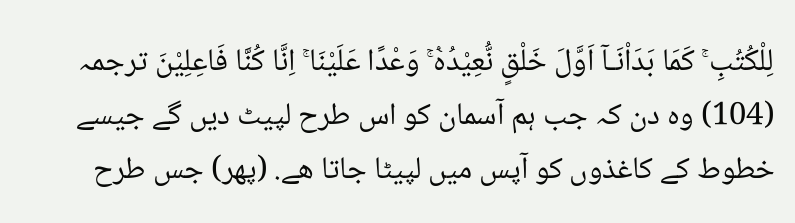لِلْكُتُبِ ۚ كَمَا بَدَاْنَـآ اَوَّلَ خَلْقٍ نُّعِيْدُهٝ ۚ وَعْدًا عَلَيْنَا ۚ اِنَّا كُنَّا فَاعِلِيْنَ ترجمہ (104) وہ دن کہ جب ہم آسمان کو اس طرح لپیٹ دیں گے جیسے خطوط کے کاغذوں کو آپس میں لپیٹا جاتا هے. (پھر) جس طرح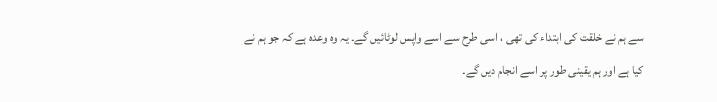سے ہم نے خلقت کی ابتداء کی تھی ، اسی طرح سے اسے واپس لوٹائیں گے۔ یہ وہ وعدہ ہے کہ جو ہم نے کیا ہے اور ہم یقینی طور پر اسے انجام دیں گے۔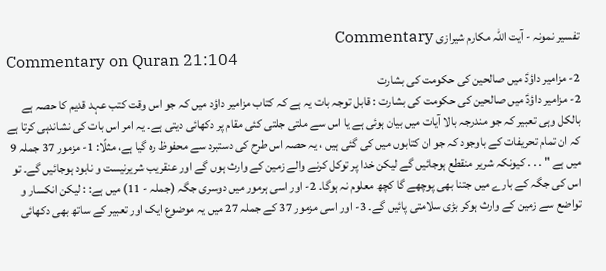تفسیر نمونہ - آیت اللہ مکارم شیرازی Commentary
Commentary on Quran 21:104
2- مزامیر داؤدؑ میں صالحین کی حکومت کی بشارت
2- مزامیر داؤدؑ میں صالحین کی حکومت کی بشارت : قابل توجہ بات یہ ہے کہ کتاب مزامیر داؤد میں کہ جو اس وقت کتب عہد قدیم کا حصہ ہے بالکل وہی تعبیر کہ جو مندرجہ بالا آیات میں بیان ہوئی ہے یا اس سے ملتی جلتی کئی مقام پر دکھائی دیتی ہے۔ یہ امر اس بات کی نشاندہی کرتا ہے کہ ان تمام تحریفات کے باوجود کہ جو ان کتابوں میں کی گئی ہیں ، یہ حصہ اس طرح کی دستبرد سے محفوظ رہ گیا ہے، مثلًا: 1- مزمور 37 جملہ 9 میں ہے " . . . کیونکہ شریر منقطع ہوجائیں گے لیکن خدا پر توکل کرنے والے زمین کے وارث ہوں گے اور عنقریب شریرنیست و نابود ہوجائیں گے۔ تو اس کی جگہ کے بارے میں جتنا بھی پوچھے گا کچھ معلوم نہ ہوگا۔ 2- اور اسی ہرمور میں دوسری جگہ (جملہ - 11) میں ہے: : لیکن انکسار و تواضع سے زمین کے وارث ہوکر بڑی سلامتی پائیں گے۔ 3- اور اسی مزمور 37 کے جملہ 27 میں یہ موضوع ایک اور تعبیر کے ساتھ بھی دکھائی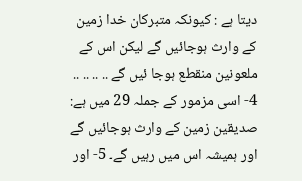دیتا ہے : کیونکہ متبرکان خدا زمین کے وارث ہوجائیں گے لیکن اس کے ملعونین منقطع ہوجا ئیں گے .. .. .. .. 4- اسی مزمور کے جملہ 29 میں ہے: صدیقین زمین کے وارث ہوجائیں گے اور ہمیشہ اس میں رہیں گے۔ 5- اور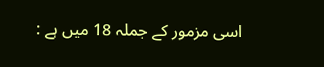اسی مزمور کے جملہ 18 میں ہے :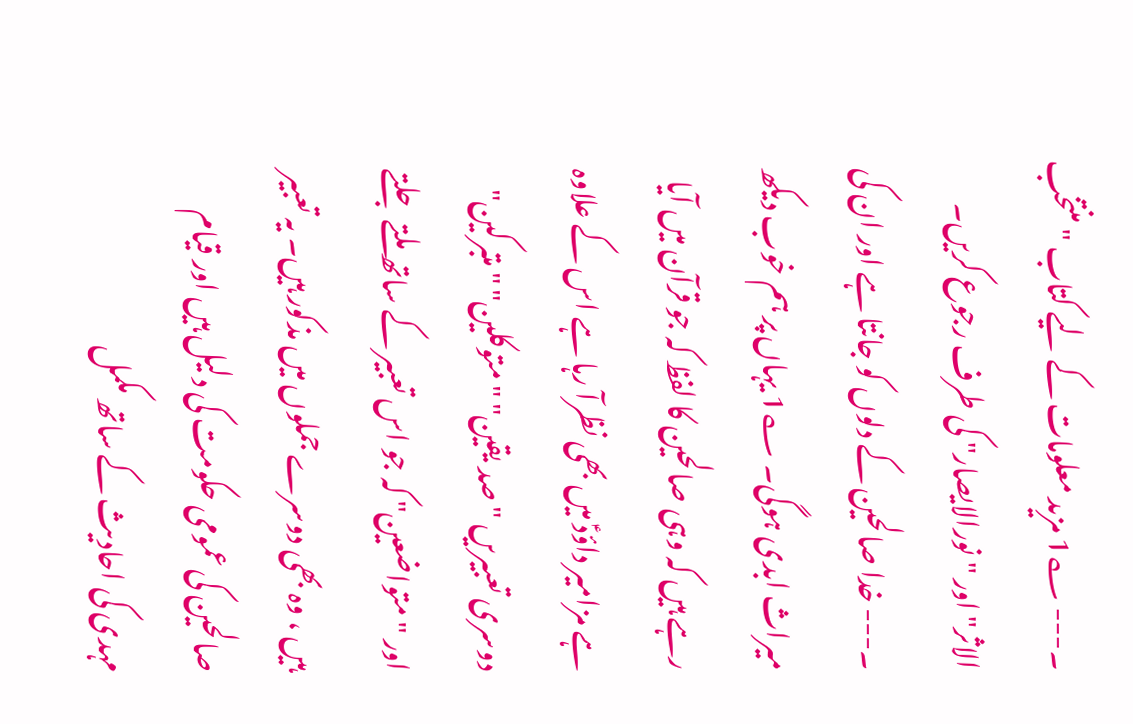۔--- ؎1 مزید معلومات کے لیے کتاب "منتخب الاثر" اور "نورالایصار" کی طرف رجوع کریں۔ ۔--- خدا صالحین کے دلوں کو جانتا ہے اور ان کی میراث ابدی ہوگی۔ ؎1 یہاں پر ہم خوب دیکھ رہے ہیں کہ وہی صالحین کا لفظ کہ جو قرآن میں آیا ہے مزامیر داؤدؑ میں بھی نظرآ رہا ہے اس کے علاوہ دوسری تعبیریں " صد یقین" "متوکلين" "متبرکین" اور "متواضعین" کہ جو اس تعبیر کے ساتھ ملتے جلتے ہیں ، وہ بھی دوسرے جملوں میں مذکور ہیں۔ یہ تعبیر صالحین کی عمومی حکومت کی دلیل ہیں اور قیام مہدی کی احادیث کے ساتھ مکمل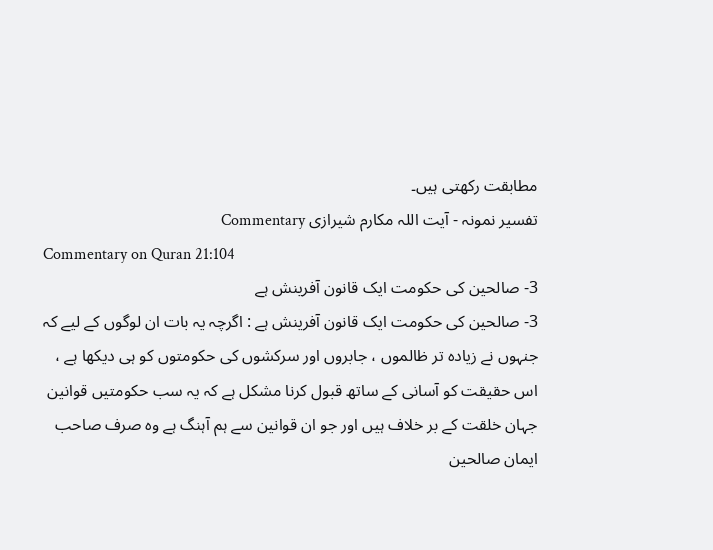مطابقت رکھتی ہیں۔
تفسیر نمونہ - آیت اللہ مکارم شیرازی Commentary
Commentary on Quran 21:104
3- صالحین کی حکومت ایک قانون آفرینش ہے
3- صالحین کی حکومت ایک قانون آفرینش ہے : اگرچہ یہ بات ان لوگوں کے لیے کہ جنہوں نے زیادہ تر ظالموں ، جابروں اور سرکشوں کی حکومتوں کو ہی دیکھا ہے ، اس حقیقت کو آسانی کے ساتھ قبول کرنا مشکل ہے کہ یہ سب حکومتیں قوانین جہان خلقت کے بر خلاف ہیں اور جو ان قوانین سے ہم آہنگ ہے وہ صرف صاحب ایمان صالحین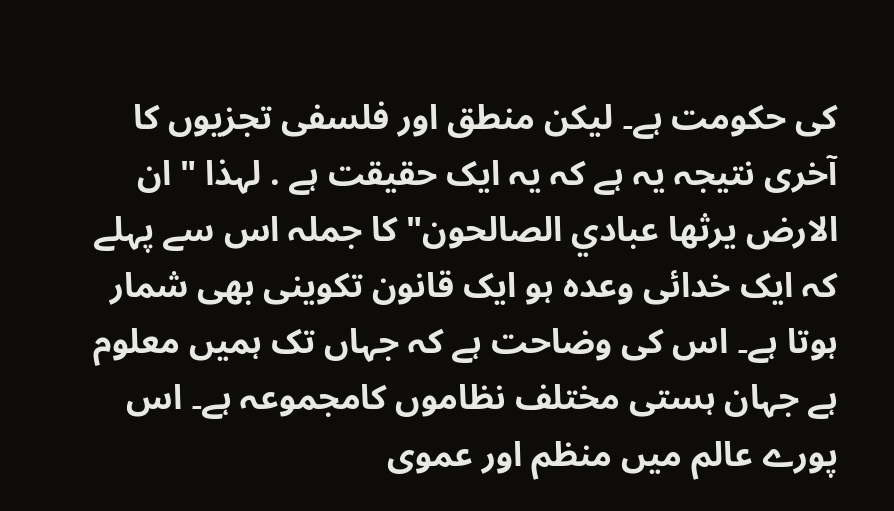کی حکومت ہے۔ لیکن منطق اور فلسفی تجزیوں کا آخری نتیجہ یہ ہے کہ یہ ایک حقیقت ہے . لہذا " ان الارض يرثها عبادي الصالحون" کا جملہ اس سے پہلے کہ ایک خدائی وعدہ ہو ایک قانون تکوینی بھی شمار ہوتا ہے۔ اس کی وضاحت ہے کہ جہاں تک ہمیں معلوم ہے جہان ہستی مختلف نظاموں کامجموعہ ہے۔ اس پورے عالم میں منظم اور عموی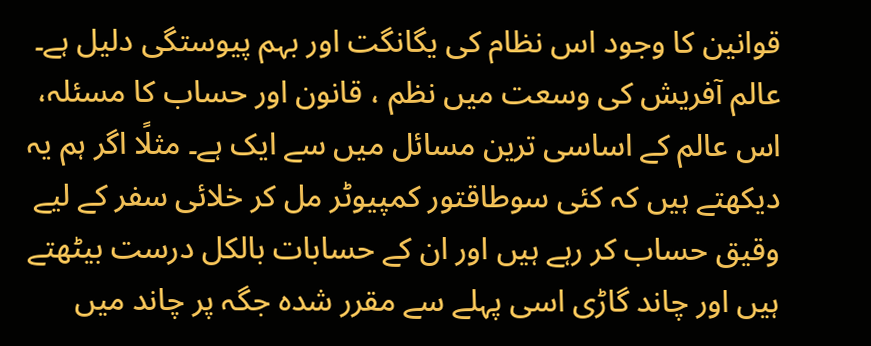قوانین کا وجود اس نظام کی یگانگت اور بہم پیوستگی دلیل ہے۔ عالم آفریش کی وسعت میں نظم ، قانون اور حساب کا مسئلہ، اس عالم کے اساسی ترین مسائل میں سے ایک ہے۔ مثلًا اگر ہم یہ دیکھتے ہیں کہ کئی سوطاقتور کمپیوٹر مل کر خلائی سفر کے لیے وقیق حساب کر رہے ہیں اور ان کے حسابات بالکل درست بیٹھتے ہیں اور چاند گاڑی اسی پہلے سے مقرر شده جگہ پر چاند میں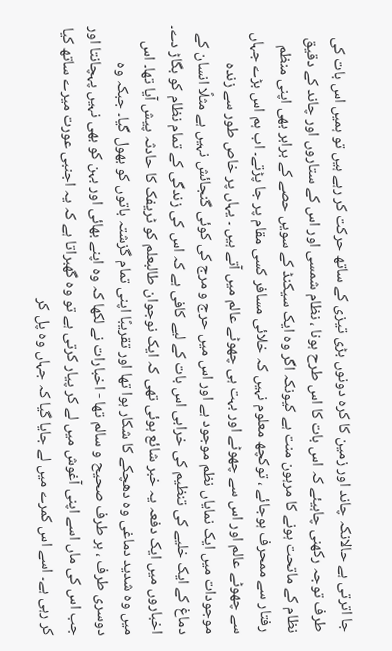جا اترتی ہے حالانکہ چاند اور زمین کا کرہ دونوں بڑی تیزی کے ساتھ حرکت کر رہے ہیں تو ہمیں اس بات کی طرف توجہ رکھنی چاہیئے کہ اس بات کا اس طرح ہونا ، نظام شمسی اور اس کے ستاروں اور چاند کے دقیق نظام کے ماتحت ہونے کا مرہون منت ہے کیونکہ اگر وہ ایک سیکنڈ کے سویں حصے کے برابر بھی اپنی منظم رفتار سے ممحرف ہوجائے ، توکچھ معلوم نہیں کہ خلائی مسافر کسی مقام پر جا پڑتے۔ اب ہم اس بڑے جہاں سے چھوٹے عالم اور اس سے چھوٹے اور بہت ہی چھوٹے عالم میں آتے ہیں ۔ یہاں پر خاص طور سے زندہ موجودات میں ایک نمایاں نظم موجود ہے اور اس میں حرج و مرج کی کوئی گنجائش نہیں ہے مثلًا انسان کے دماغ کے ایک خلیے کی تنظیم کی خرابی اس بات کے لیے کافی ہے کہ اس کی زندگی کے تمام نظام کو بگاڑ دے۔ اخباروں میں ایک دفعہ یہ خبر شائع ہوئی تھی کہ ایک نوجوان طالبعلم کو ٹریفک کا حادثہ پیش آیا تھا۔ اس میں وہ شدید دماغی وہ دھچکے کا شکار ہوا تھا اور تقریبًا اپنی تمام گزشتہ باتوں کو بھول گیا۔ جبکہ وہ دوسری طرف ، ہر طرف صحیح و سالم تھا - اخبارات نے لکھا کہ وہ اپنے بھائی اور بہن کو بھی نہیں پہچانتا اور جب اس کی ماں اسے اپنی آغوش میں لے کر پیار کرتی ہے تو وہ گھبراتا ہے کہ یہ اجنبی عورت میرے ساتھ کیا کر رہی ہے۔ اسے اس کمرے میں لے جایا گیا کہ جہاں وہ پل کر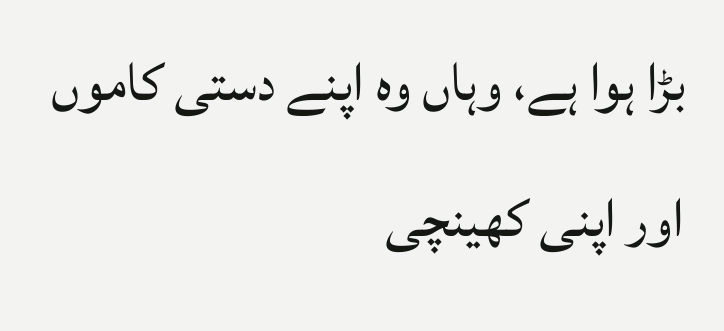بڑا ہوا ہے، وہاں وہ اپنے دستی کاموں اور اپنی کھینچی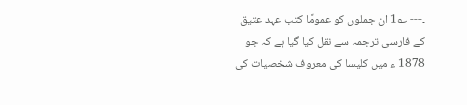۔--- ؎1 ان جملوں کو عمومًا کتب عہد عتیق کے فارسی ترجمہ سے نقل کیا گیا ہے کہ جو 1878 ء میں کلیسا کی معروف شخصیات کی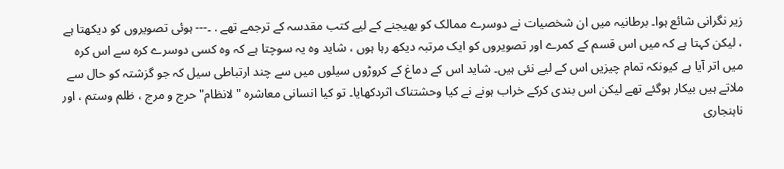زیر نگرانی شائع ہوا۔ برطانیہ میں ان شخصیات نے دوسرے ممالک کو بھیجنے کے لیے کتب مقدسہ کے ترجمے تھے . ۔--- ہوئی تصویروں کو دیکھتا ہے ، لیکن کہتا ہے کہ میں اس قسم کے کمرے اور تصویروں کو ایک مرتبہ دیکھ رہا ہوں ، شاید وہ یہ سوچتا ہے کہ وه کسی دوسرے کرہ سے اس کرہ میں اتر آیا ہے کیونکہ تمام چیزیں اس کے لیے نئی ہیں۔ شاید اس کے دماغ کے کروڑوں سیلوں میں سے چند ارتباطی سیل کہ جو گزشتہ کو حال سے ملاتے ہیں بیکار ہوگئے تھے لیکن اس بندی کرکے خراب ہونے نے کیا وحشتناک اثردکھایا۔ تو کیا انسانی معاشره "لانظام" حرج و مرج ، ظلم وستم ، اور ناہنجاری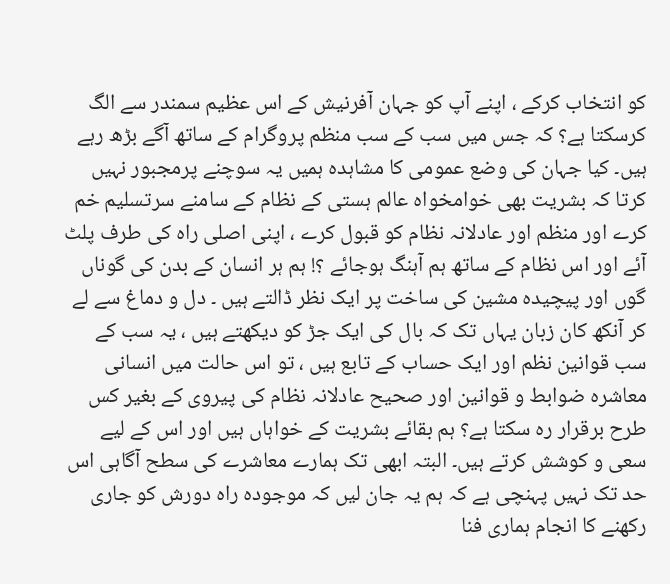کو انتخاب کرکے ، اپنے آپ کو جہان آفرنیش کے اس عظیم سمندر سے الگ کرسکتا ہے؟ کہ جس میں سب کے سب منظم پروگرام کے ساتھ آگے بڑھ رہے ہیں۔ کیا جہان کی وضع عمومی کا مشاہدہ ہمیں یہ سوچنے پرمجبور نہیں کرتا کہ بشریت بھی خوامخواہ عالم ہستی کے نظام کے سامنے سرتسلیم خم کرے اور منظم اور عادلانہ نظام کو قبول کرے ، اپنی اصلی راہ کی طرف پلٹ آئے اور اس نظام کے ساتھ ہم آہنگ ہوجائے ؟! ہم ہر انسان کے بدن کی گوناں گوں اور پیچیده مشین کی ساخت پر ایک نظر ڈالتے ہیں ۔ دل و دماغ سے لے کر آنکھ کان زبان یہاں تک کہ بال کی ایک جڑ کو دیکھتے ہیں ، یہ سب کے سب قوانین نظم اور ایک حساب کے تابع ہیں ، تو اس حالت میں انسانی معاشرہ ضوابط و قوانین اور صحیح عادلانہ نظام کی پیروی کے بغیر کس طرح برقرار رہ سکتا ہے؟ ہم بقائے بشریت کے خواہاں ہیں اور اس کے لیے سعی و کوشش کرتے ہیں۔ البتہ ابھی تک ہمارے معاشرے کی سطح آگاہی اس حد تک نہیں پہنچی ہے کہ ہم یہ جان لیں کہ موجودہ راہ دورش کو جاری رکھنے کا انجام ہماری فنا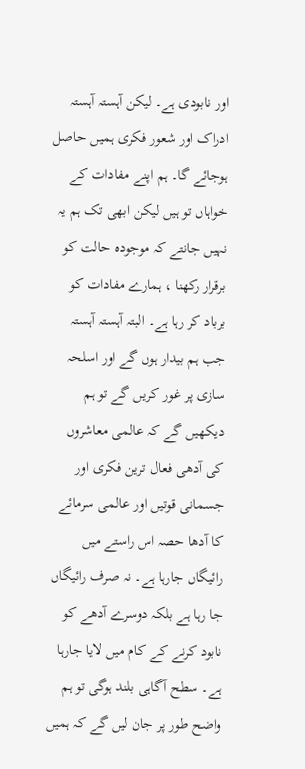اور نابودی ہے۔ لیکن آہستہ آہستہ ادراک اور شعور فکری ہمیں حاصل ہوجائے گا۔ ہم اپنے مفادات کے خواہاں تو ہیں لیکن ابھی تک ہم یہ نہیں جانتے کہ موجودہ حالت کو برقرار رکھنا ، ہمارے مفادات کو برباد کر رہا ہے۔ البتہ آہستہ آہستہ جب ہم بیدار ہوں گے اور اسلحہ سازی پر غور کریں گے تو ہم دیکھیں گے کہ عالمی معاشروں کی آدھی فعال ترین فکری اور جسمانی قوتیں اور عالمی سرمائے کا آدھا حصہ اس راستے میں رائیگاں جارہا ہے۔ نہ صرف رائیگاں جا رہا ہے بلکہ دوسرے آدھے کو نابود کرنے کے کام میں لایا جارہا ہے۔ سطح آگاہی بلند ہوگی تو ہم واضح طور پر جان لیں گے کہ ہمیں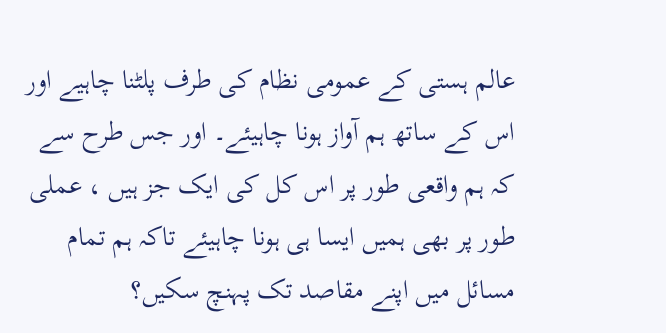عالم ہستی کے عمومی نظام کی طرف پلٹنا چاہیے اور اس کے ساتھ ہم آواز ہونا چاہیئے۔ اور جس طرح سے کہ ہم واقعی طور پر اس کل کی ایک جز ہیں ، عملی طور پر بھی ہمیں ایسا ہی ہونا چاہیئے تاکہ ہم تمام مسائل میں اپنے مقاصد تک پہنچ سکیں؟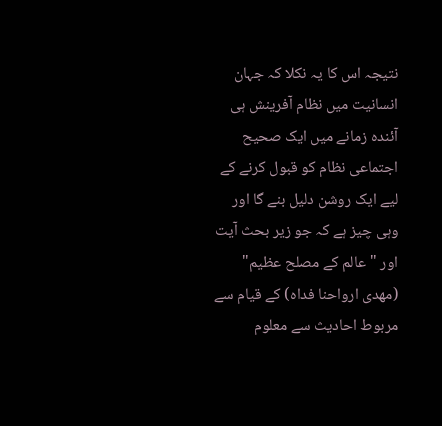نتیجہ اس کا یہ نکلا کہ جہان انسانیت میں نظام آفرینش ہی آئندہ زمانے میں ایک صحیح اجتماعی نظام کو قبول کرنے کے لیے ایک روشن دلیل بنے گا اور وہی چیز ہے کہ جو زیر بحث آیت اور "عالم کے مصلح عظیم" (مهدی ارواحنا فداه) کے قیام سے مربوط احادیث سے معلوم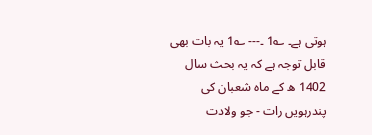ہوتی ہے۔ ؎1 ۔--- ؎1 یہ بات بھی قابل توجہ ہے کہ یہ بحث سال 1402 ھ کے ماہ شعبان کی پندرہویں رات - جو ولادت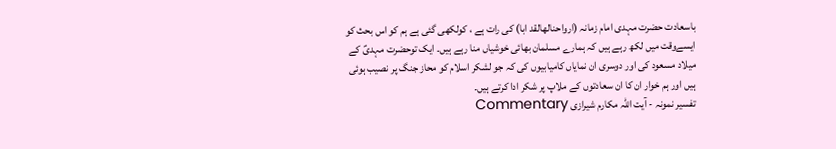باسعادت حضرت مہدی امام زمانہ (ارواحنالهالقد ابا) کی رات ہے ، کولکھی گئی ہے ہم کو اس بحث کو ایسےوقت میں لکھ رہے ہیں کہ ہمارے مسلمان بھائی خوشیاں منا رہے ہیں۔ ایک توحضرت مہدیؑ کے میلاد مسعود کی اور دوسری ان نمایاں کامیابیوں کی کہ جو لشکر اسلام کو محاز جنگ پر نصیب ہوئی ہیں اور ہم خوار ان کا ان سعادتوں کے ملاپ پر شکر ادا کرتے ہیں۔
تفسیر نمونہ - آیت اللہ مکارم شیرازی Commentary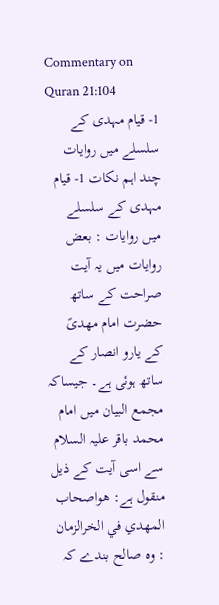Commentary on Quran 21:104
1- قیام مہدی کے سلسلے میں روایات
چند اہم نکات 1- قیام مہدی کے سلسلے میں روایات : بعض روایات میں یہ آیت صراحت کے ساتھ حضرت امام مهدیؑ کے یارو انصار کے ساتھ ہوئی ہے۔ جیساکہ مجمع البیان میں امام محمد باقر علیہ السلام سے اسی آیت کے ذیل منقول ہے: هواصحاب المهدي في الخرالزمان : وہ صالح بندے کہ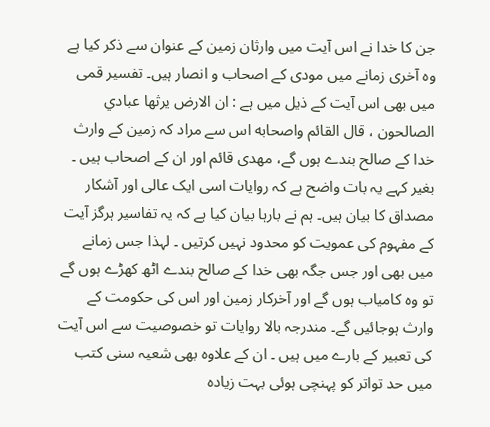جن کا خدا نے اس آیت میں وارثان زمین کے عنوان سے ذکر کیا ہے وہ آخری زمانے میں مودی کے اصحاب و انصار ہیں۔ تفسیر قمی میں بھی اس آیت کے ذیل میں ہے : ان الارض يرثها عبادي الصالحون ، قال القائم واصحابه اس سے مراد کہ زمین کے وارث خدا کے صالح بندے ہوں گے، مهدی قائم اور ان کے اصحاب ہیں ۔ بغیر کہے یہ بات واضح ہے کہ روایات اسی ایک عالی اور آشکار مصداق کا بیان ہیں۔ ہم نے بارہا بیان کیا ہے کہ یہ تفاسیر ہرگز آیت کے مفہوم کی عمویت کو محدود نہیں کرتیں ۔ لہذا جس زمانے میں بھی اور جس جگہ بھی خدا کے صالح بندے اٹھ کھڑے ہوں گے تو وہ کامیاب ہوں گے اور آخرکار زمین اور اس کی حکومت کے وارث ہوجائیں گے۔ مندرجہ بالا روایات تو خصوصیت سے اس آیت کی تعبیر کے بارے میں ہیں ۔ ان کے علاوہ بھی شعیہ سنی کتب میں حد تواتر کو پہنچی ہوئی بہت زیادہ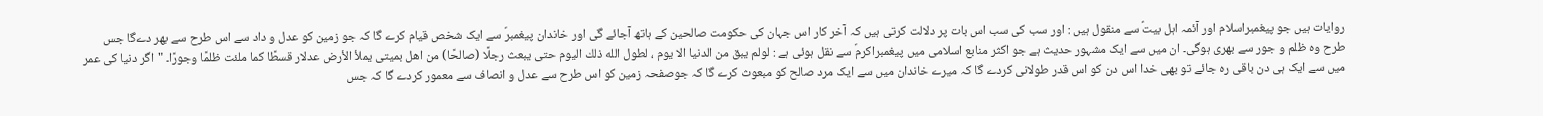روایات ہیں جو پیغمبراسلام اور آئمہ اہل بیتؑ سے منقول ہیں : اور سب کی سب اس بات پر دلالت کرتی ہیں کہ آخر کار اس جہان کی حکومت صالحین کے ہاتھ آجائے گی اور خاندان پیغمبرؐ سے ایک شخص قیام کرے گا کہ جو زمین کو عدل و داد سے اس طرح سے بھر دےگا جس طرح وہ ظلم و جور سے بھری ہوگی۔ ان میں سے ایک مشہور حدیث ہے جو اکثر منابع اسلامی میں پیغمبراکرمؐ سے نقل ہوئی ہے : لولم يبق من الدنيا الا يوم ، لطول الله ذلك اليوم حتی يبعث رجلًا (صالحًا) من اهل بميتى يملأ الأرض عدلار قسطًا کما ملئت ظلمًا وجورًا۔ "اگر دنیا کی عمر میں سے ایک ہی دن باقی رہ جائے تو بھی خدا اس دن کو اس قدر طولانی کردے گا کہ میرے خاندان میں سے ایک مرد صالح کو مبعوث کرے گا کہ جوصفحہ زمین کو اس طرح سے عدل و انصاف سے معمور کردے گا کہ جس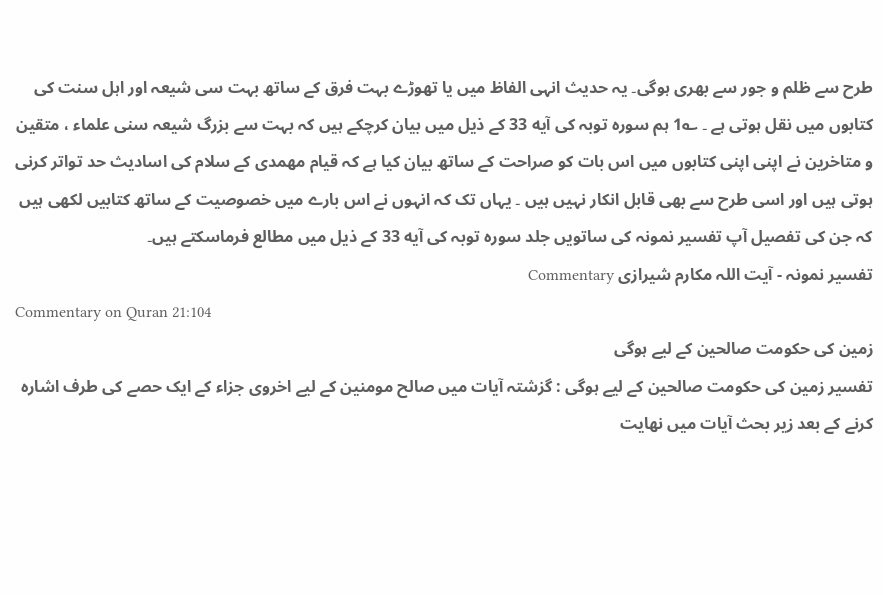طرح سے ظلم و جور سے بھری ہوگی۔ یہ حدیث انہی الفاظ میں یا تھوڑے بہت فرق کے ساتھ بہت سی شیعہ اور اہل سنت کی کتابوں میں نقل ہوتی ہے ۔ ؎1 ہم سورہ توبہ کی آیه 33 کے ذیل میں بیان کرچکے ہیں کہ بہت سے بزرگ شیعہ سنی علماء ، متقین و متاخرین نے اپنی اپنی کتابوں میں اس بات کو صراحت کے ساتھ بیان کیا ہے کہ قیام مهمدی کے سلام کی اسادیث حد تواتر کرنی ہوتی ہیں اور اسی طرح سے بھی قابل انکار نہیں ہیں ۔ یہاں تک کہ انہوں نے اس بارے میں خصوصیت کے ساتھ کتابیں لکھی ہیں کہ جن کی تفصیل آپ تفسیر نمونہ کی ساتویں جلد سورہ توبہ کی آیه 33 کے ذیل میں مطالع فرماسکتے ہیں۔
تفسیر نمونہ - آیت اللہ مکارم شیرازی Commentary
Commentary on Quran 21:104
زمین کی حکومت صالحین کے لیے ہوگی
تفسیر زمین کی حکومت صالحین کے لیے ہوگی : گزشتہ آیات میں صالح مومنین کے لیے اخروی جزاء کے ایک حصے کی طرف اشارہ کرنے کے بعد زیر بحث آیات میں نهایت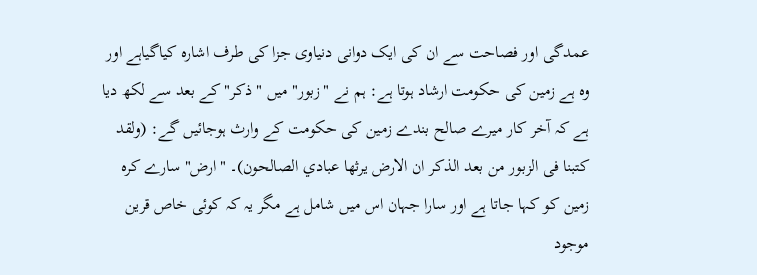عمدگی اور فصاحت سے ان کی ایک دوانی دنیاوی جزا کی طرف اشارہ کیاگیاہے اور وہ ہے زمین کی حکومت ارشاد ہوتا ہے: ہم نے "زبور" میں "ذکر" کے بعد سے لکھ دیا ہے کہ آخر کار میرے صالح بندے زمین کی حکومت کے وارث ہوجائیں گے: (ولقد كتبنا فی الزبور من بعد الذكر ان الارض يرثها عبادي الصالحون)۔ "ارض" سارے کره زمین کو کہا جاتا ہے اور سارا جہان اس میں شامل ہے مگر یہ کہ کوئی خاص قرین موجود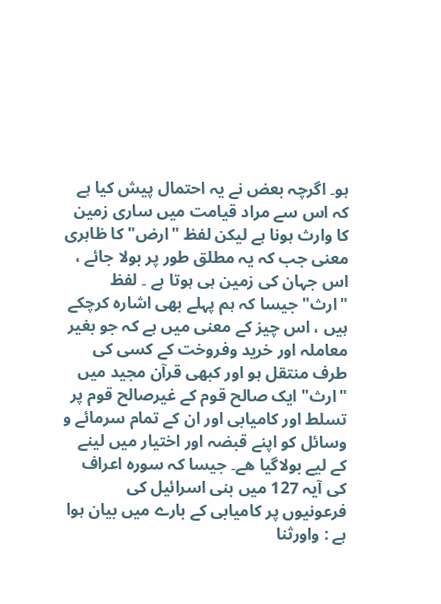ہو۔ اگرچہ بعض نے یہ احتمال پیش کیا ہے کہ اس سے مراد قیامت میں ساری زمین کا وارث ہونا ہے لیکن لفظ "ارض" کا ظاہری معنی جب کہ یہ مطلق طور پر بولا جائے ، اس جہان کی زمین ہی ہوتا ہے ۔ لفظ "ارث" جیسا کہ ہم پہلے بھی اشارہ کرچکے ہیں ، اس چیز کے معنی میں ہے کہ جو بغیر معاملہ اور خرید وفروخت کے کسی کی طرف منتقل ہو اور کبھی قرآن مجید میں "ارث" ایک صالح قوم کے غیرصالح قوم پر تسلط اور کامیابی اور ان کے تمام سرمائے و وسائل کو اپنے قبضہ اور اختیار میں لینے کے لیے بولاگیا هے۔ جیسا کہ سوره اعراف کی آیہ 127 میں بنی اسرائیل کی فرعونیوں پر کامیابی کے بارے میں بیان ہوا ہے : واورثنا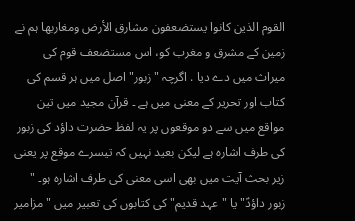القوم الذين كانوا يستضعفون مشارق الأرض ومغاربها ہم نے زمین کے مشرق و مغرب کو، اس مستضعف قوم کی میراث میں دے دیا . اگرچہ "زبور" اصل میں ہر قسم کی کتاب اور تحریر کے معنی میں ہے ۔ قرآن مجید میں تین مواقع میں سے دو موقعوں پر یہ لفظ حضرت داؤد کی زبور کی طرف اشارہ ہے لیکن بعید نہیں کہ تیسرے موقع پر یعنی زیر بحث آیت میں بھی اسی معنی کی طرف اشارہ ہو۔ " زبور داؤدؑ" یا "عہد قدیم" کی کتابوں کی تعبیر میں "مزامیر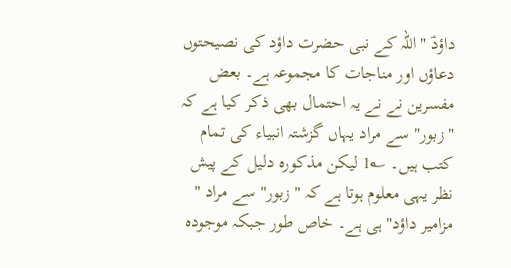داؤدؑ " اللہ کے نبی حضرت داؤد کی نصیحتوں دعاؤں اور مناجات کا مجموعہ ہے۔ بعض مفسرین نے نے یہ احتمال بھی ذکر کیا ہے کہ "زبور" سے مراد یہاں گزشتہ انبیاء کی تمام کتب ہیں۔ ؎1 لیکن مذکورہ دلیل کے پیش نظر یہی معلوم ہوتا ہے کہ "زبور" سے مراد " مزامیر داؤد" ہی ہے۔ خاص طور جبکہ موجودہ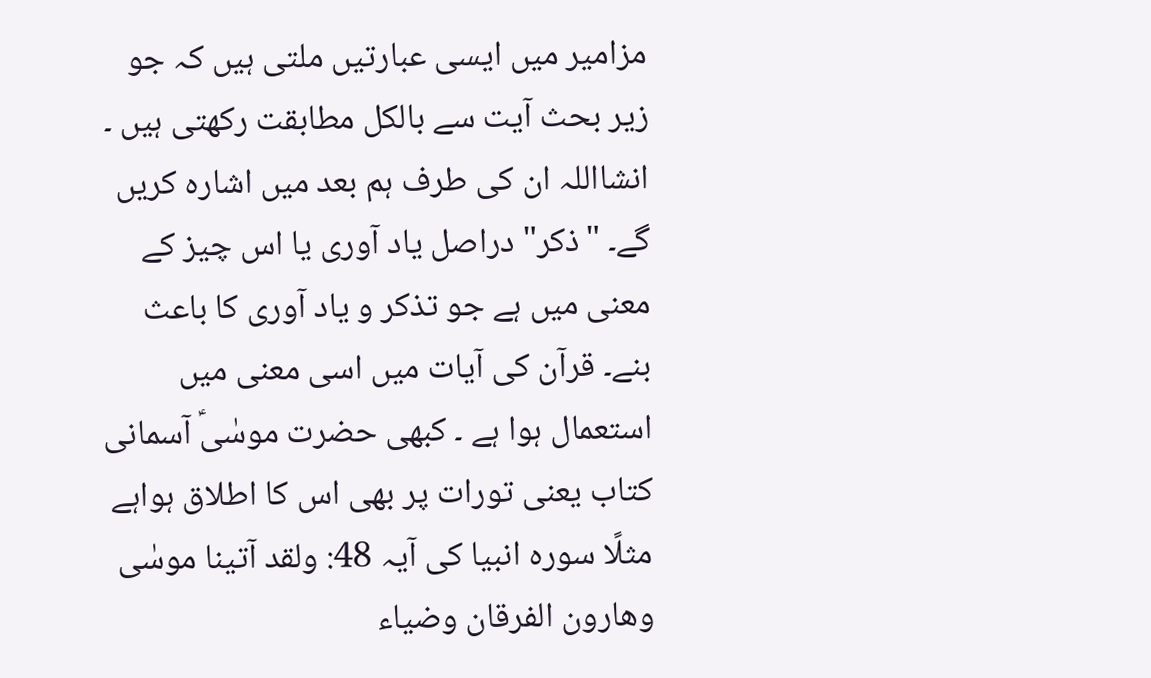مزامیر میں ایسی عبارتیں ملتی ہیں کہ جو زیر بحث آیت سے بالکل مطابقت رکھتی ہیں ۔ انشااللہ ان کی طرف ہم بعد میں اشارہ کریں گے۔ "ذکر" دراصل یاد آوری یا اس چیز کے معنی میں ہے جو تذکر و یاد آوری کا باعث بنے۔ قرآن کی آیات میں اسی معنی میں استعمال ہوا ہے ۔ کبھی حضرت موسٰیؑ آسمانی کتاب یعنی تورات پر بھی اس کا اطلاق ہواہے مثلًا سوره انبیا کی آیہ 48: ولقد آتينا موسٰى وهارون الفرقان وضياء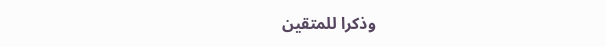وذكرا للمتقين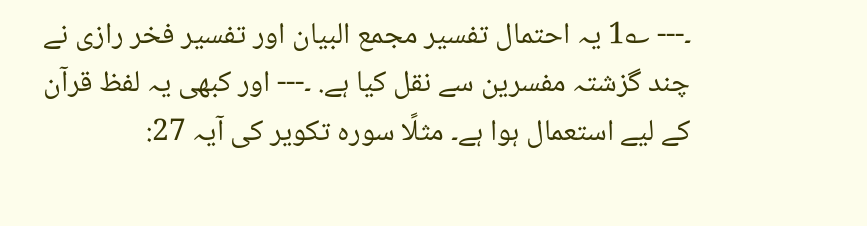۔--- ؎1 یہ احتمال تفسیر مجمع البیان اور تفسیر فخر رازی نے چند گزشتہ مفسرین سے نقل کیا ہے. ۔--- اور کبھی یہ لفظ قرآن کے لیے استعمال ہوا ہے۔ مثلًا سورہ تکویر کی آیہ 27: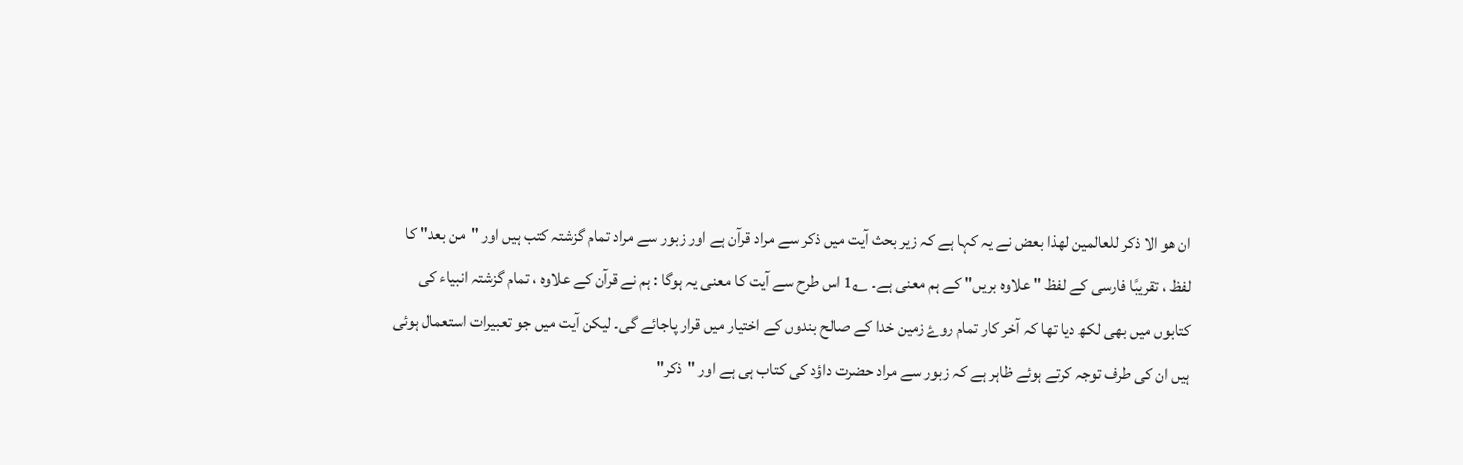ان هو الا ذكر للعالمين لهذا بعض نے یہ کہا ہے کہ زیر بحث آیت میں ذکر سے مراد قرآن ہے اور زبور سے مراد تمام گزشتہ کتب ہیں اور "من بعد" کا لفظ ، تقریبًا فارسی کے لفظ " علاوہ بریں" کے ہم معنی ہے۔ ؎1 اس طرح سے آیت کا معنی یہ ہوگا : ہم نے قرآن کے علاوہ ، تمام گزشتہ انبیاء کی کتابوں میں بھی لکھ دیا تھا کہ آخر کار تمام روۓ زمین خدا کے صالح بندوں کے اختیار میں قرار پاجائے گی۔ لیکن آیت میں جو تعبیرات استعمال ہوئی ہیں ان کی طرف توجہ کرتے ہوئے ظاہر ہے کہ زبور سے مراد حضرت داؤد کی کتاب ہی ہے اور "ذکر"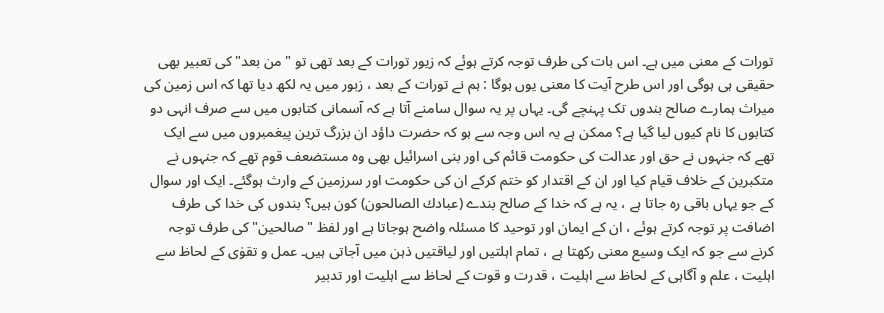تورات کے معنی میں ہے۔ اس بات کی طرف توجہ کرتے ہوئے کہ زیور تورات کے بعد تھی تو "من بعد" کی تعبیر بھی حقیقی ہی ہوگی اور اس طرح آیت کا معنی یوں ہوگا : ہم نے تورات کے بعد ، زبور میں یہ لکھ دیا تھا کہ اس زمین کی میراث ہمارے صالح بندوں تک پہنچے گی۔ یہاں پر یہ سوال سامنے آتا ہے کہ آسمانی کتابوں میں سے صرف انہی دو کتابوں کا نام کیوں لیا گیا ہے؟ ممکن ہے یہ اس وجہ سے ہو کہ حضرت داؤد ان بزرگ ترین پیغمبروں میں سے ایک تھے کہ جنہوں نے حق اور عدالت کی حکومت قائم کی اور بنی اسرائیل بھی وہ مستضعف قوم تھے کہ جنہوں نے متکبرین کے خلاف قیام کیا اور ان کے اقتدار کو ختم کرکے ان کی حکومت اور سرزمین کے وارث ہوگئے۔ ایک اور سوال کے جو یہاں باقی رہ جاتا ہے ، یہ ہے کہ خدا کے صالح بندے (عبادك الصالحون) کون ہیں؟ بندوں کی خدا کی طرف اضافت پر توجہ کرتے ہوئے ، ان کے ایمان اور توحید کا مسئلہ واضح ہوجاتا ہے اور لفظ "صالحین" کی طرف توجہ کرنے سے جو کہ ایک وسیع معنی رکھتا ہے ، تمام اہلتیں اور لیاقتیں ذہن میں آجاتی ہیں۔ عمل و تقوٰی کے لحاظ سے اہلیت ، علم و آگاہی کے لحاظ سے اہلیت ، قدرت و قوت کے لحاظ سے اہلیت اور تدبیر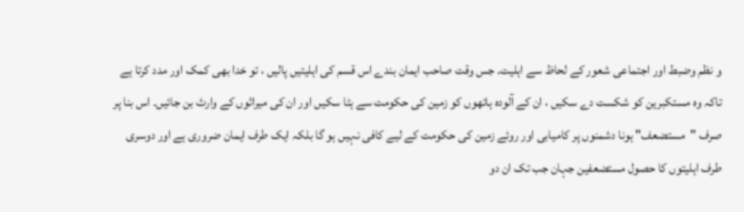و نظم وضبط اور اجتماعی شعور کے لحاظ سے اہلیت. جس وقت صاحب ایمان بندے اس قسم کی اہلیتیں پالیں ، تو خدا بھی کمک اور مدد کرتا ہے تاکہ وہ مستکبرین کو شکست دے سکیں ، ان کے آلودہ ہاتھوں کو زمین کی حکومت سے ہٹا سکیں اور ان کی میراثوں کے وارث بن جائیں۔ اس بنا پر صرف "مستضعف" ہونا دشمنوں پر کامیابی اور روئے زمین کی حکومت کے لیے کافی نہیں ہو گا بلکہ ایک طرف ایمان ضروری ہے اور دوسری طرف اہلیتوں کا حصول مستضعفین جہان جب تک ان دو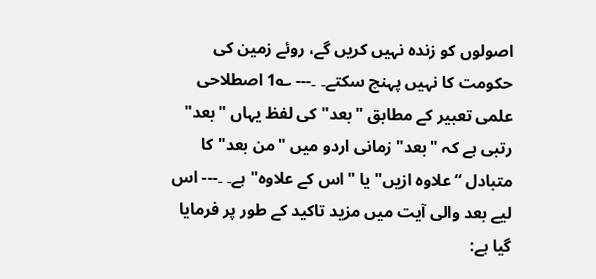اصولوں کو زندہ نہیں کریں گے، روئے زمین کی حکومت کا نہیں پہنچ سکتے۔ ۔--- ؎1 اصطلاحی علمی تعبیر کے مطابق "بعد" کی لفظ یہاں "بعد" رتبی ہے کہ "بعد" زمانی اردو میں "من بعد" کا متبادل “علاوہ ازیں" یا "اس کے علاوہ" ہے۔ ۔--- اس لیے بعد والی آیت میں مزید تاکید کے طور پر فرمایا گیا ہے: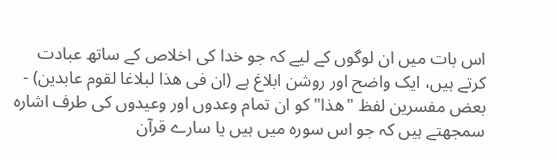اس بات میں ان لوگوں کے لیے کہ جو خدا کی اخلاص کے ساتھ عبادت کرتے ہیں، ایک واضح اور روشن ابلاغ ہے (ان فی هذا لبلاغا لقوم عابدين) - بعض مفسرین لفظ "هذا" کو ان تمام وعدوں اور وعیدوں کی طرف اشارہ سمجھتے ہیں کہ جو اس سورہ میں ہیں یا سارے قرآن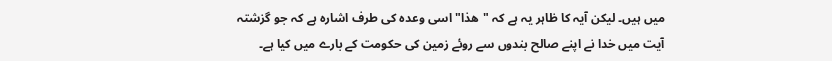میں ہیں۔ لیکن آیہ کا ظاہر یہ ہے کہ "هذا" اسی وعدہ کی طرف اشارہ ہے کہ جو گزشتہ آیت میں خدا نے اپنے صالح بندوں سے روئے زمین کی حکومت کے بارے میں کیا ہے۔